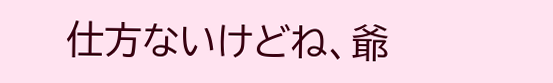仕方ないけどね、爺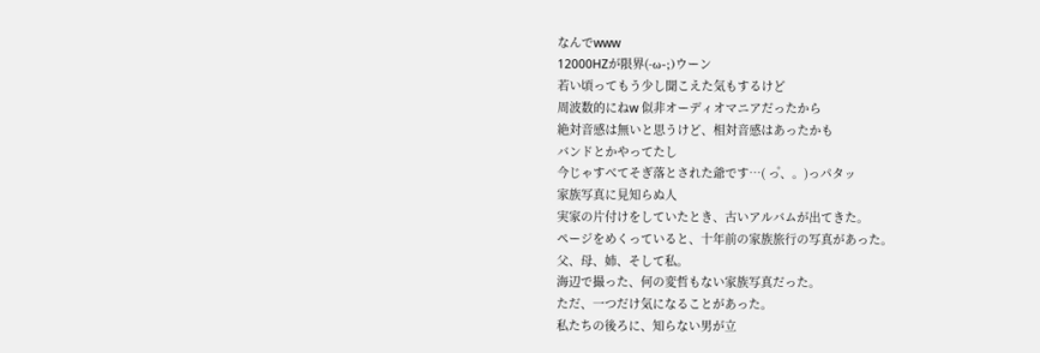なんでwww
12000HZが限界(-ω-;)ウーン
若い頃ってもう少し聞こえた気もするけど
周波数的にねw 似非オーディオマニアだったから
絶対音感は無いと思うけど、相対音感はあったかも
バンドとかやってたし
今じゃすべてそぎ落とされた爺です…( っ゚、。)っパタッ
家族写真に見知らぬ人
実家の片付けをしていたとき、古いアルバムが出てきた。
ページをめくっていると、十年前の家族旅行の写真があった。
父、母、姉、そして私。
海辺で撮った、何の変哲もない家族写真だった。
ただ、一つだけ気になることがあった。
私たちの後ろに、知らない男が立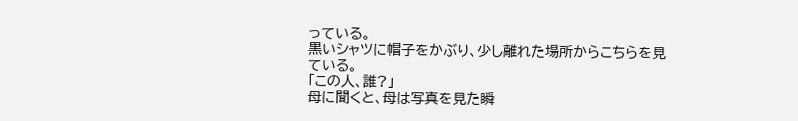っている。
黒いシャツに帽子をかぶり、少し離れた場所からこちらを見ている。
「この人、誰?」
母に聞くと、母は写真を見た瞬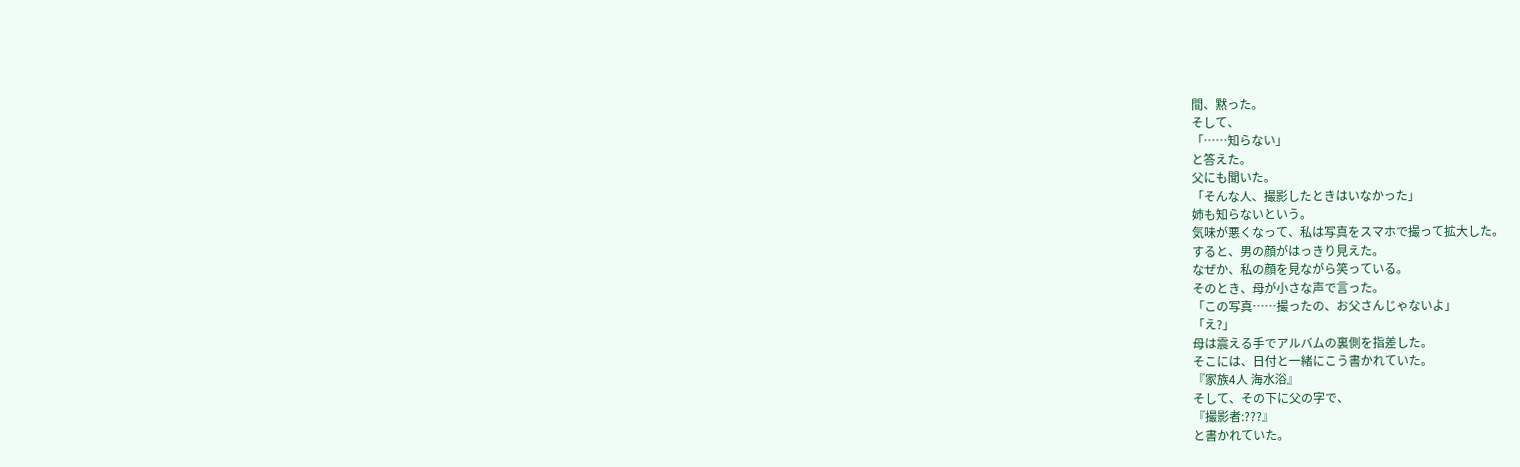間、黙った。
そして、
「……知らない」
と答えた。
父にも聞いた。
「そんな人、撮影したときはいなかった」
姉も知らないという。
気味が悪くなって、私は写真をスマホで撮って拡大した。
すると、男の顔がはっきり見えた。
なぜか、私の顔を見ながら笑っている。
そのとき、母が小さな声で言った。
「この写真……撮ったの、お父さんじゃないよ」
「え?」
母は震える手でアルバムの裏側を指差した。
そこには、日付と一緒にこう書かれていた。
『家族4人 海水浴』
そして、その下に父の字で、
『撮影者:???』
と書かれていた。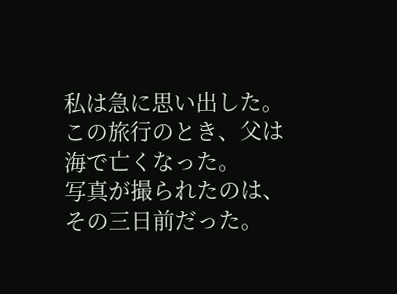私は急に思い出した。
この旅行のとき、父は海で亡くなった。
写真が撮られたのは、その三日前だった。